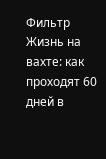Фильтр
Жизнь на вахте: как проходят 60 дней в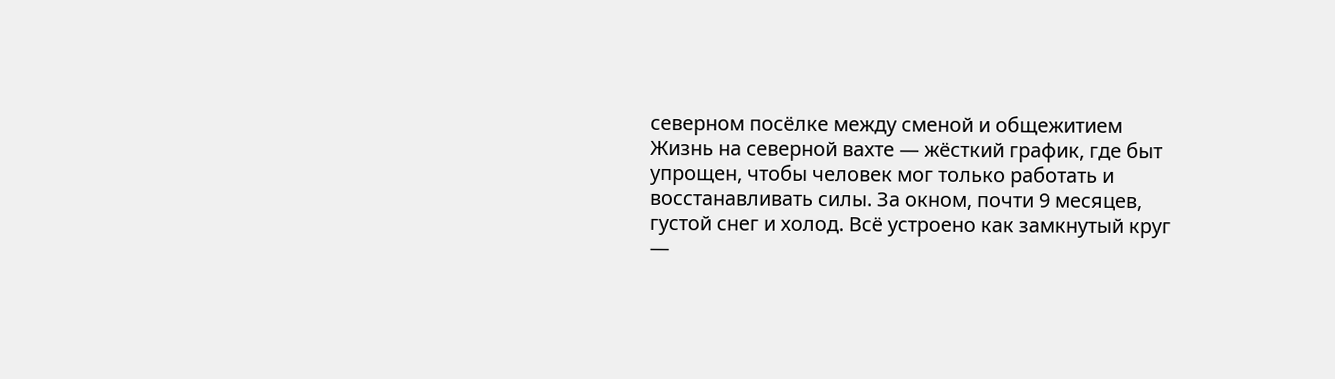северном посёлке между сменой и общежитием
Жизнь на северной вахте — жёсткий график, где быт упрощен, чтобы человек мог только работать и восстанавливать силы. За окном, почти 9 месяцев, густой снег и холод. Всё устроено как замкнутый круг —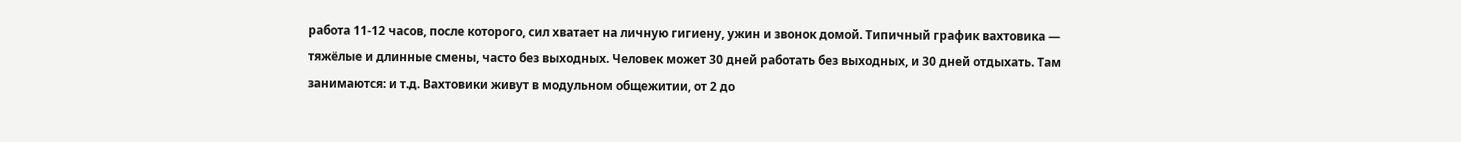работа 11-12 часов, после которого, сил хватает на личную гигиену, ужин и звонок домой. Типичный график вахтовика — тяжёлые и длинные смены, часто без выходных. Человек может 30 дней работать без выходных, и 30 дней отдыхать. Там занимаются: и т.д. Вахтовики живут в модульном общежитии, от 2 до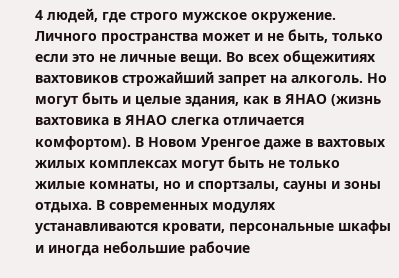4 людей, где строго мужское окружение. Личного пространства может и не быть, только если это не личные вещи. Во всех общежитиях вахтовиков строжайший запрет на алкоголь. Но могут быть и целые здания, как в ЯНАО (жизнь вахтовика в ЯНАО слегка отличается комфортом). В Новом Уренгое даже в вахтовых жилых комплексах могут быть не только жилые комнаты, но и спортзалы, сауны и зоны отдыха. В современных модулях устанавливаются кровати, персональные шкафы и иногда небольшие рабочие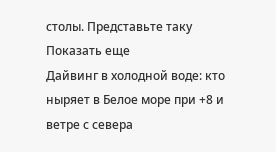столы. Представьте таку
Показать еще
Дайвинг в холодной воде: кто ныряет в Белое море при +8 и ветре с севера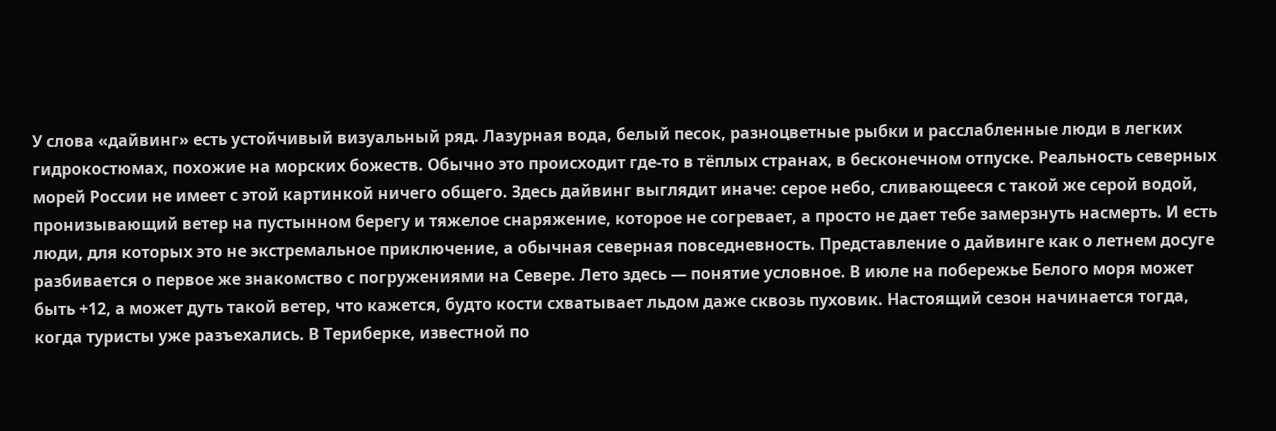У слова «дайвинг» есть устойчивый визуальный ряд. Лазурная вода, белый песок, разноцветные рыбки и расслабленные люди в легких гидрокостюмах, похожие на морских божеств. Обычно это происходит где-то в тёплых странах, в бесконечном отпуске. Реальность северных морей России не имеет с этой картинкой ничего общего. Здесь дайвинг выглядит иначе: серое небо, сливающееся с такой же серой водой, пронизывающий ветер на пустынном берегу и тяжелое снаряжение, которое не согревает, а просто не дает тебе замерзнуть насмерть. И есть люди, для которых это не экстремальное приключение, а обычная северная повседневность. Представление о дайвинге как о летнем досуге разбивается о первое же знакомство с погружениями на Севере. Лето здесь — понятие условное. В июле на побережье Белого моря может быть +12, а может дуть такой ветер, что кажется, будто кости схватывает льдом даже сквозь пуховик. Настоящий сезон начинается тогда, когда туристы уже разъехались. В Териберке, известной по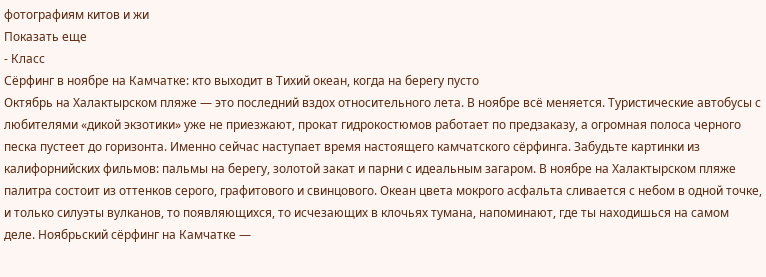фотографиям китов и жи
Показать еще
- Класс
Сёрфинг в ноябре на Камчатке: кто выходит в Тихий океан, когда на берегу пусто
Октябрь на Халактырском пляже — это последний вздох относительного лета. В ноябре всё меняется. Туристические автобусы с любителями «дикой экзотики» уже не приезжают, прокат гидрокостюмов работает по предзаказу, а огромная полоса черного песка пустеет до горизонта. Именно сейчас наступает время настоящего камчатского сёрфинга. Забудьте картинки из калифорнийских фильмов: пальмы на берегу, золотой закат и парни с идеальным загаром. В ноябре на Халактырском пляже палитра состоит из оттенков серого, графитового и свинцового. Океан цвета мокрого асфальта сливается с небом в одной точке, и только силуэты вулканов, то появляющихся, то исчезающих в клочьях тумана, напоминают, где ты находишься на самом деле. Ноябрьский сёрфинг на Камчатке —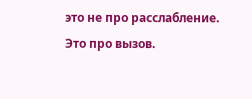это не про расслабление. Это про вызов.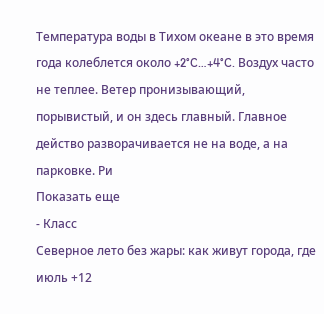Температура воды в Тихом океане в это время года колеблется около +2°C…+4°C. Воздух часто не теплее. Ветер пронизывающий, порывистый, и он здесь главный. Главное действо разворачивается не на воде, а на парковке. Ри
Показать еще
- Класс
Северное лето без жары: как живут города, где июль +12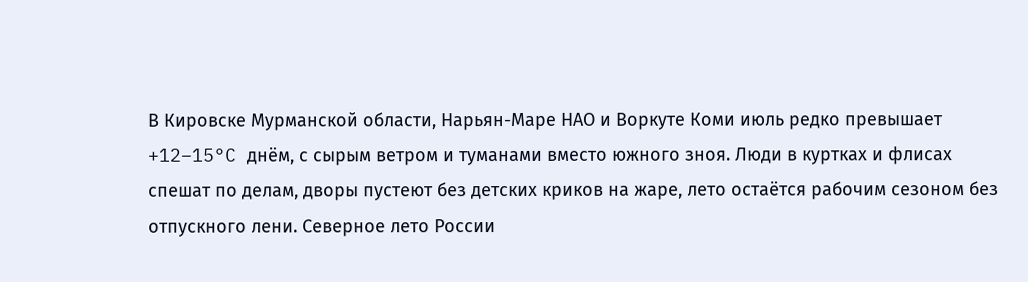В Кировске Мурманской области, Нарьян-Маре НАО и Воркуте Коми июль редко превышает +12–15°C днём, с сырым ветром и туманами вместо южного зноя. Люди в куртках и флисах спешат по делам, дворы пустеют без детских криков на жаре, лето остаётся рабочим сезоном без отпускного лени. Северное лето России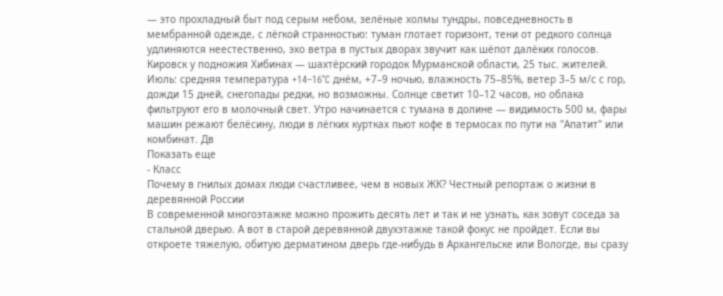— это прохладный быт под серым небом, зелёные холмы тундры, повседневность в мембранной одежде, с лёгкой странностью: туман глотает горизонт, тени от редкого солнца удлиняются неестественно, эхо ветра в пустых дворах звучит как шёпот далёких голосов. Кировск у подножия Хибинах — шахтёрский городок Мурманской области, 25 тыс. жителей. Июль: средняя температура +14–16°C днём, +7–9 ночью, влажность 75–85%, ветер 3–5 м/с с гор, дожди 15 дней, снегопады редки, но возможны. Солнце светит 10–12 часов, но облака фильтруют его в молочный свет. Утро начинается с тумана в долине — видимость 500 м, фары машин режают белёсину, люди в лёгких куртках пьют кофе в термосах по пути на "Апатит" или комбинат. Дв
Показать еще
- Класс
Почему в гнилых домах люди счастливее, чем в новых ЖК? Честный репортаж о жизни в деревянной России
В современной многоэтажке можно прожить десять лет и так и не узнать, как зовут соседа за стальной дверью. А вот в старой деревянной двухэтажке такой фокус не пройдет. Если вы откроете тяжелую, обитую дерматином дверь где-нибудь в Архангельске или Вологде, вы сразу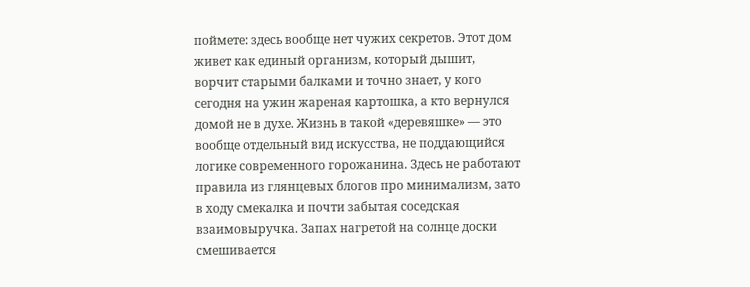поймете: здесь вообще нет чужих секретов. Этот дом живет как единый организм, который дышит, ворчит старыми балками и точно знает, у кого сегодня на ужин жареная картошка, а кто вернулся домой не в духе. Жизнь в такой «деревяшке» — это вообще отдельный вид искусства, не поддающийся логике современного горожанина. Здесь не работают правила из глянцевых блогов про минимализм, зато в ходу смекалка и почти забытая соседская взаимовыручка. Запах нагретой на солнце доски смешивается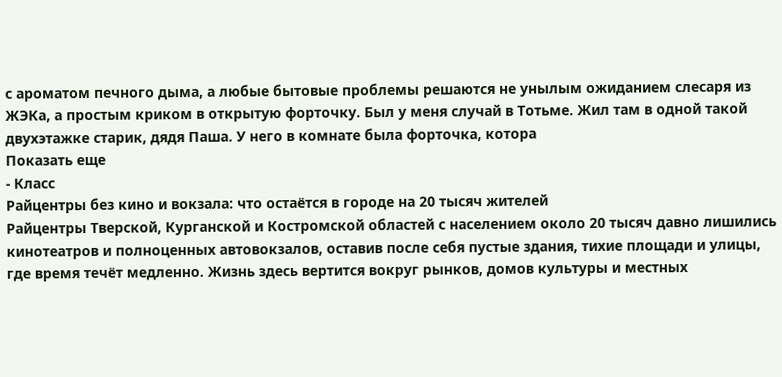с ароматом печного дыма, а любые бытовые проблемы решаются не унылым ожиданием слесаря из ЖЭКа, а простым криком в открытую форточку. Был у меня случай в Тотьме. Жил там в одной такой двухэтажке старик, дядя Паша. У него в комнате была форточка, котора
Показать еще
- Класс
Райцентры без кино и вокзала: что остаётся в городе на 20 тысяч жителей
Райцентры Тверской, Курганской и Костромской областей с населением около 20 тысяч давно лишились кинотеатров и полноценных автовокзалов, оставив после себя пустые здания, тихие площади и улицы, где время течёт медленно. Жизнь здесь вертится вокруг рынков, домов культуры и местных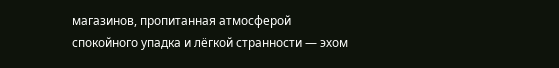магазинов, пропитанная атмосферой спокойного упадка и лёгкой странности — эхом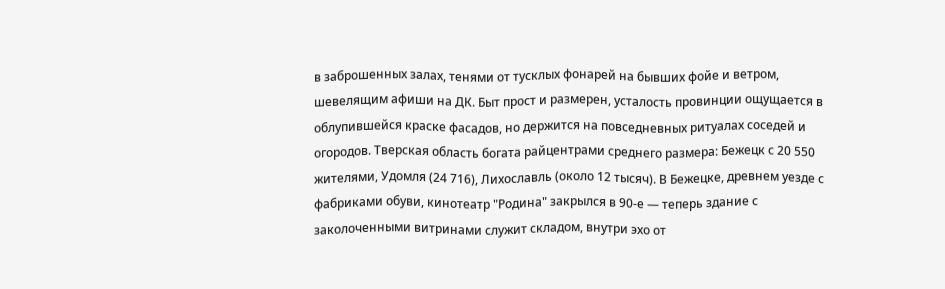в заброшенных залах, тенями от тусклых фонарей на бывших фойе и ветром, шевелящим афиши на ДК. Быт прост и размерен, усталость провинции ощущается в облупившейся краске фасадов, но держится на повседневных ритуалах соседей и огородов. Тверская область богата райцентрами среднего размера: Бежецк с 20 550 жителями, Удомля (24 716), Лихославль (около 12 тысяч). В Бежецке, древнем уезде с фабриками обуви, кинотеатр "Родина" закрылся в 90-е — теперь здание с заколоченными витринами служит складом, внутри эхо от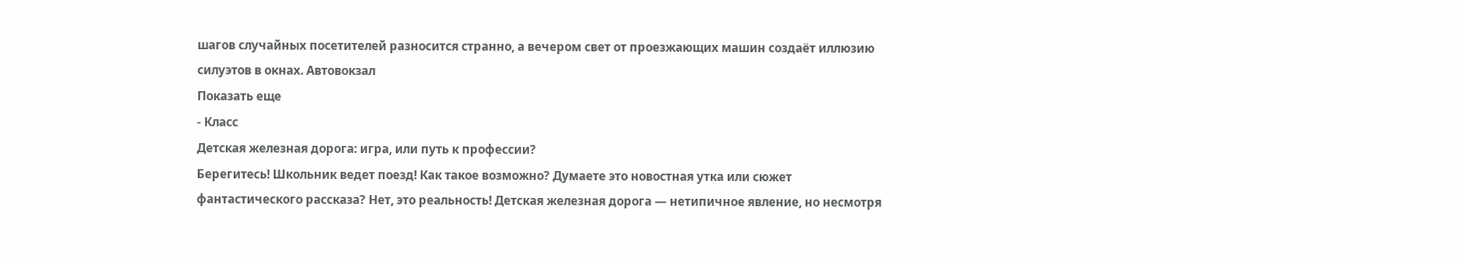шагов случайных посетителей разносится странно, а вечером свет от проезжающих машин создаёт иллюзию силуэтов в окнах. Автовокзал
Показать еще
- Класс
Детская железная дорога: игра, или путь к профессии?
Берегитесь! Школьник ведет поезд! Как такое возможно? Думаете это новостная утка или сюжет фантастического рассказа? Нет, это реальность! Детская железная дорога — нетипичное явление, но несмотря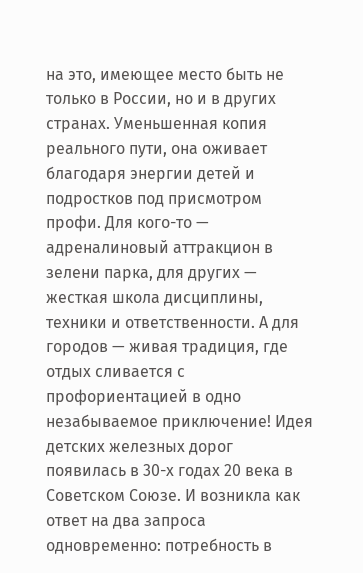на это, имеющее место быть не только в России, но и в других странах. Уменьшенная копия реального пути, она оживает благодаря энергии детей и подростков под присмотром профи. Для кого-то — адреналиновый аттракцион в зелени парка, для других — жесткая школа дисциплины, техники и ответственности. А для городов — живая традиция, где отдых сливается с профориентацией в одно незабываемое приключение! Идея детских железных дорог появилась в 30-х годах 20 века в Советском Союзе. И возникла как ответ на два запроса одновременно: потребность в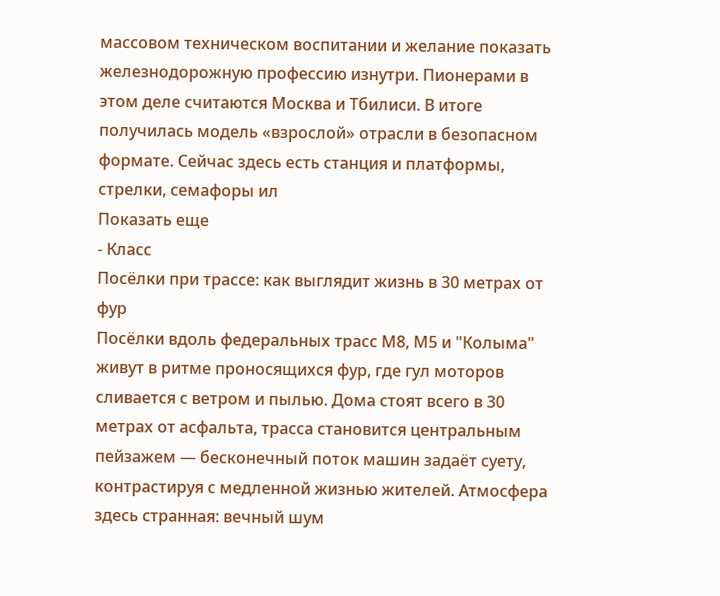массовом техническом воспитании и желание показать железнодорожную профессию изнутри. Пионерами в этом деле считаются Москва и Тбилиси. В итоге получилась модель «взрослой» отрасли в безопасном формате. Сейчас здесь есть станция и платформы, стрелки, семафоры ил
Показать еще
- Класс
Посёлки при трассе: как выглядит жизнь в 30 метрах от фур
Посёлки вдоль федеральных трасс М8, М5 и "Колыма" живут в ритме проносящихся фур, где гул моторов сливается с ветром и пылью. Дома стоят всего в 30 метрах от асфальта, трасса становится центральным пейзажем — бесконечный поток машин задаёт суету, контрастируя с медленной жизнью жителей. Атмосфера здесь странная: вечный шум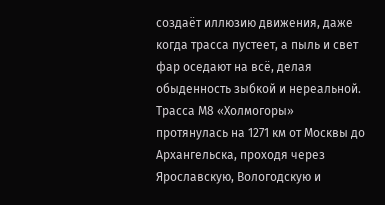создаёт иллюзию движения, даже когда трасса пустеет, а пыль и свет фар оседают на всё, делая обыденность зыбкой и нереальной. Трасса М8 «Холмогоры» протянулась на 1271 км от Москвы до Архангельска, проходя через Ярославскую, Вологодскую и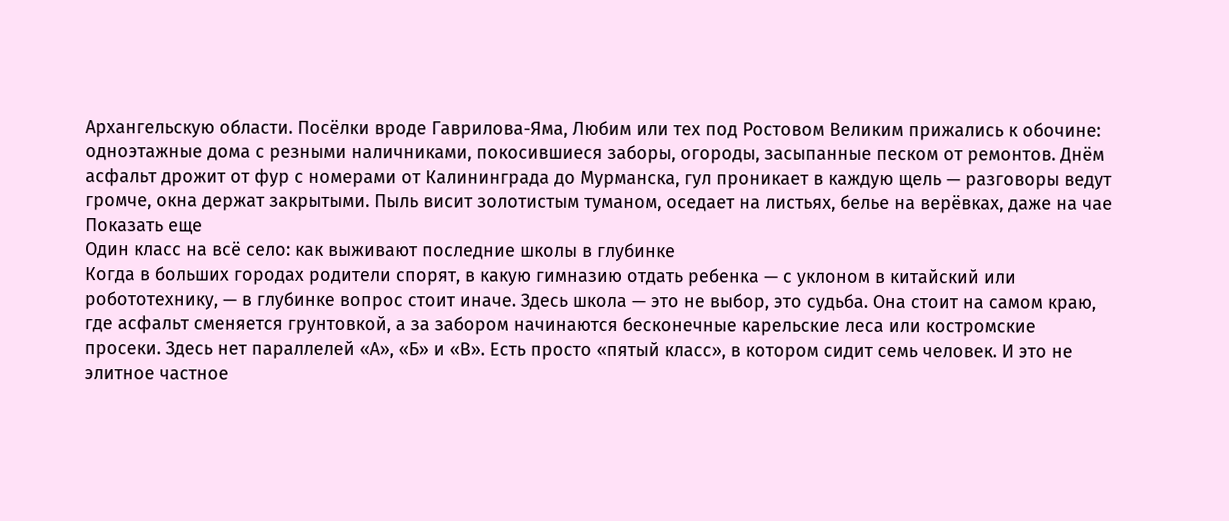Архангельскую области. Посёлки вроде Гаврилова-Яма, Любим или тех под Ростовом Великим прижались к обочине: одноэтажные дома с резными наличниками, покосившиеся заборы, огороды, засыпанные песком от ремонтов. Днём асфальт дрожит от фур с номерами от Калининграда до Мурманска, гул проникает в каждую щель — разговоры ведут громче, окна держат закрытыми. Пыль висит золотистым туманом, оседает на листьях, белье на верёвках, даже на чае
Показать еще
Один класс на всё село: как выживают последние школы в глубинке
Когда в больших городах родители спорят, в какую гимназию отдать ребенка — с уклоном в китайский или робототехнику, — в глубинке вопрос стоит иначе. Здесь школа — это не выбор, это судьба. Она стоит на самом краю, где асфальт сменяется грунтовкой, а за забором начинаются бесконечные карельские леса или костромские просеки. Здесь нет параллелей «А», «Б» и «В». Есть просто «пятый класс», в котором сидит семь человек. И это не элитное частное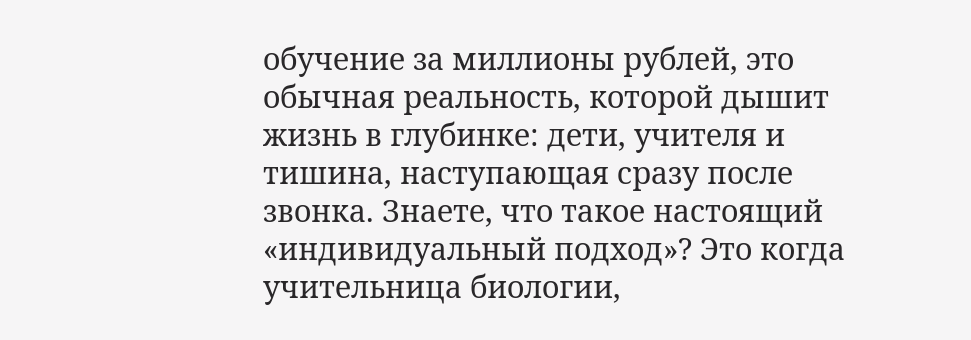обучение за миллионы рублей, это обычная реальность, которой дышит жизнь в глубинке: дети, учителя и тишина, наступающая сразу после звонка. Знаете, что такое настоящий «индивидуальный подход»? Это когда учительница биологии,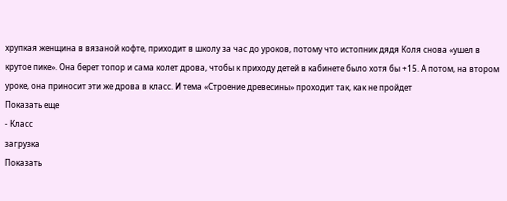хрупкая женщина в вязаной кофте, приходит в школу за час до уроков, потому что истопник дядя Коля снова «ушел в крутое пике». Она берет топор и сама колет дрова, чтобы к приходу детей в кабинете было хотя бы +15. А потом, на втором уроке, она приносит эти же дрова в класс. И тема «Строение древесины» проходит так, как не пройдет
Показать еще
- Класс
загрузка
Показать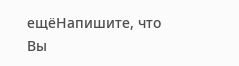ещёНапишите, что Вы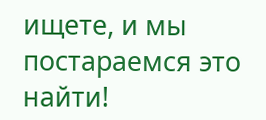ищете, и мы постараемся это найти!